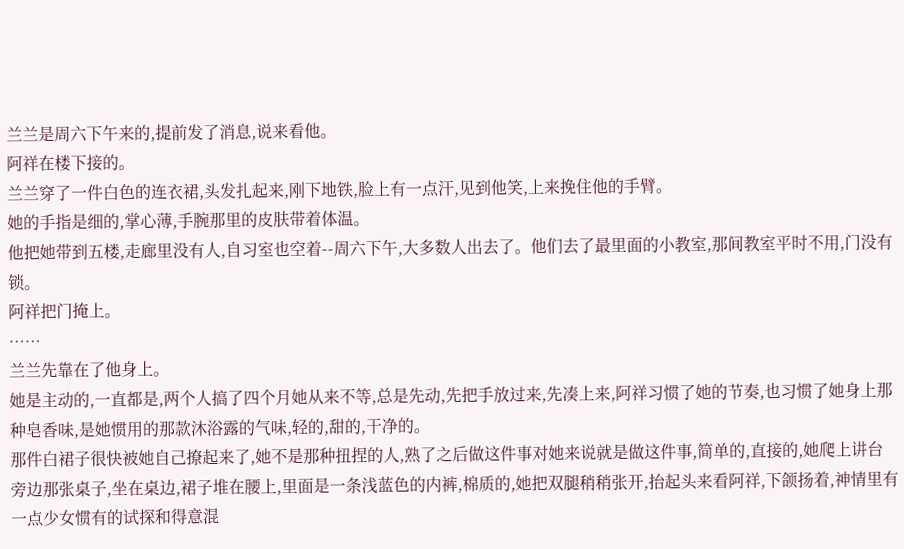兰兰是周六下午来的,提前发了消息,说来看他。
阿祥在楼下接的。
兰兰穿了一件白色的连衣裙,头发扎起来,刚下地铁,脸上有一点汗,见到他笑,上来挽住他的手臂。
她的手指是细的,掌心薄,手腕那里的皮肤带着体温。
他把她带到五楼,走廊里没有人,自习室也空着--周六下午,大多数人出去了。他们去了最里面的小教室,那间教室平时不用,门没有锁。
阿祥把门掩上。
……
兰兰先靠在了他身上。
她是主动的,一直都是,两个人搞了四个月她从来不等,总是先动,先把手放过来,先凑上来,阿祥习惯了她的节奏,也习惯了她身上那种皂香味,是她惯用的那款沐浴露的气味,轻的,甜的,干净的。
那件白裙子很快被她自己撩起来了,她不是那种扭捏的人,熟了之后做这件事对她来说就是做这件事,简单的,直接的,她爬上讲台旁边那张桌子,坐在桌边,裙子堆在腰上,里面是一条浅蓝色的内裤,棉质的,她把双腿稍稍张开,抬起头来看阿祥,下颌扬着,神情里有一点少女惯有的试探和得意混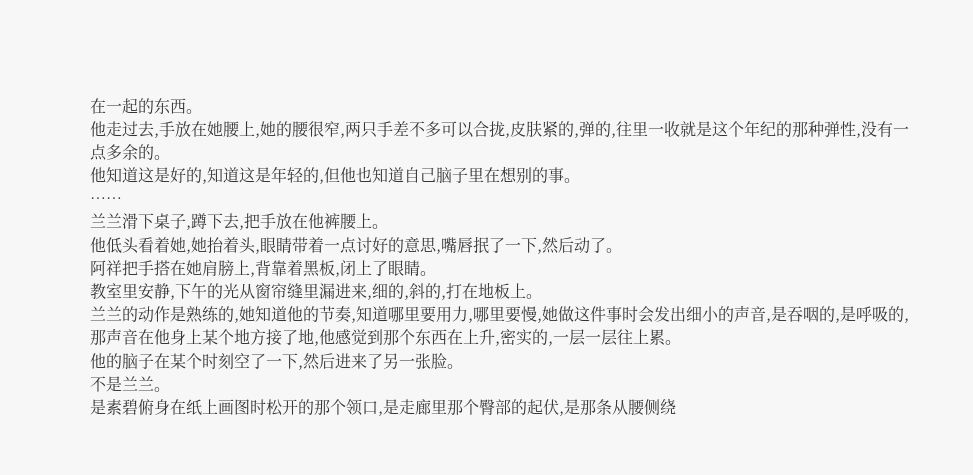在一起的东西。
他走过去,手放在她腰上,她的腰很窄,两只手差不多可以合拢,皮肤紧的,弹的,往里一收就是这个年纪的那种弹性,没有一点多余的。
他知道这是好的,知道这是年轻的,但他也知道自己脑子里在想别的事。
……
兰兰滑下桌子,蹲下去,把手放在他裤腰上。
他低头看着她,她抬着头,眼睛带着一点讨好的意思,嘴唇抿了一下,然后动了。
阿祥把手搭在她肩膀上,背靠着黑板,闭上了眼睛。
教室里安静,下午的光从窗帘缝里漏进来,细的,斜的,打在地板上。
兰兰的动作是熟练的,她知道他的节奏,知道哪里要用力,哪里要慢,她做这件事时会发出细小的声音,是吞咽的,是呼吸的,那声音在他身上某个地方接了地,他感觉到那个东西在上升,密实的,一层一层往上累。
他的脑子在某个时刻空了一下,然后进来了另一张脸。
不是兰兰。
是素碧俯身在纸上画图时松开的那个领口,是走廊里那个臀部的起伏,是那条从腰侧绕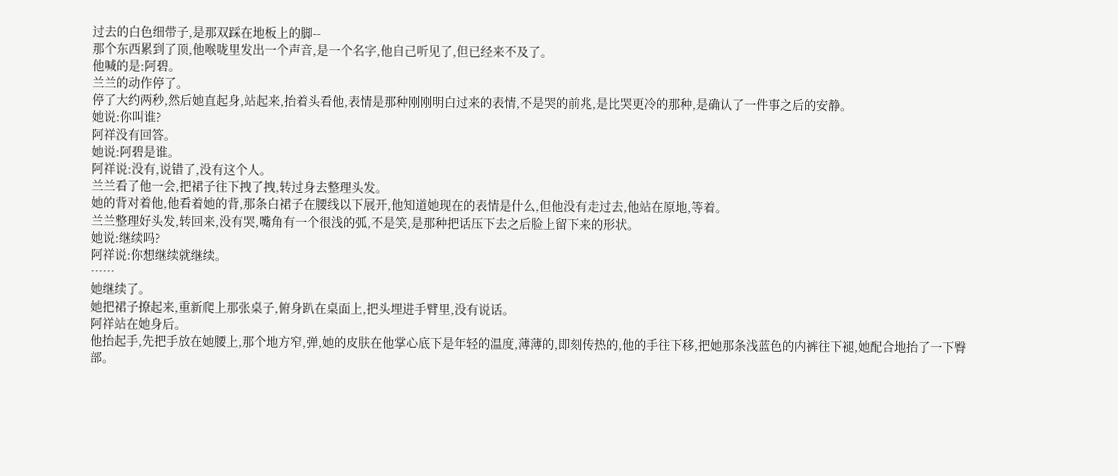过去的白色细带子,是那双踩在地板上的脚--
那个东西累到了顶,他喉咙里发出一个声音,是一个名字,他自己听见了,但已经来不及了。
他喊的是:阿碧。
兰兰的动作停了。
停了大约两秒,然后她直起身,站起来,抬着头看他,表情是那种刚刚明白过来的表情,不是哭的前兆,是比哭更冷的那种,是确认了一件事之后的安静。
她说:你叫谁?
阿祥没有回答。
她说:阿碧是谁。
阿祥说:没有,说错了,没有这个人。
兰兰看了他一会,把裙子往下拽了拽,转过身去整理头发。
她的背对着他,他看着她的背,那条白裙子在腰线以下展开,他知道她现在的表情是什么,但他没有走过去,他站在原地,等着。
兰兰整理好头发,转回来,没有哭,嘴角有一个很浅的弧,不是笑,是那种把话压下去之后脸上留下来的形状。
她说:继续吗?
阿祥说:你想继续就继续。
……
她继续了。
她把裙子撩起来,重新爬上那张桌子,俯身趴在桌面上,把头埋进手臂里,没有说话。
阿祥站在她身后。
他抬起手,先把手放在她腰上,那个地方窄,弹,她的皮肤在他掌心底下是年轻的温度,薄薄的,即刻传热的,他的手往下移,把她那条浅蓝色的内裤往下褪,她配合地抬了一下臀部。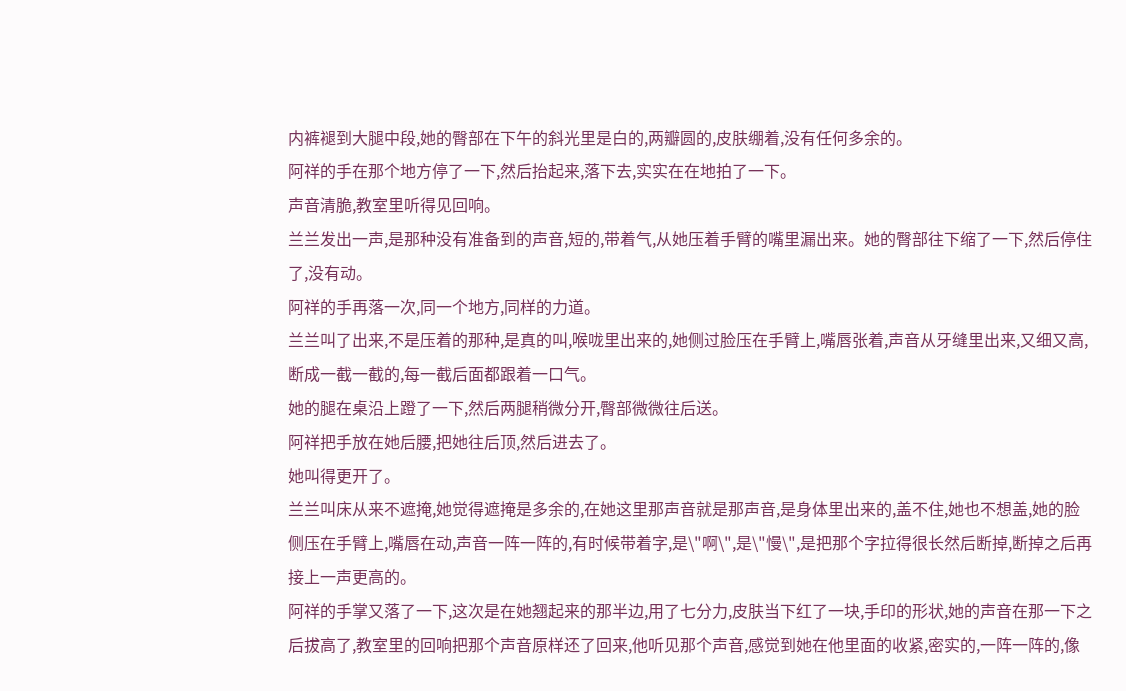内裤褪到大腿中段,她的臀部在下午的斜光里是白的,两瓣圆的,皮肤绷着,没有任何多余的。
阿祥的手在那个地方停了一下,然后抬起来,落下去,实实在在地拍了一下。
声音清脆,教室里听得见回响。
兰兰发出一声,是那种没有准备到的声音,短的,带着气,从她压着手臂的嘴里漏出来。她的臀部往下缩了一下,然后停住了,没有动。
阿祥的手再落一次,同一个地方,同样的力道。
兰兰叫了出来,不是压着的那种,是真的叫,喉咙里出来的,她侧过脸压在手臂上,嘴唇张着,声音从牙缝里出来,又细又高,断成一截一截的,每一截后面都跟着一口气。
她的腿在桌沿上蹬了一下,然后两腿稍微分开,臀部微微往后送。
阿祥把手放在她后腰,把她往后顶,然后进去了。
她叫得更开了。
兰兰叫床从来不遮掩,她觉得遮掩是多余的,在她这里那声音就是那声音,是身体里出来的,盖不住,她也不想盖,她的脸侧压在手臂上,嘴唇在动,声音一阵一阵的,有时候带着字,是\"啊\",是\"慢\",是把那个字拉得很长然后断掉,断掉之后再接上一声更高的。
阿祥的手掌又落了一下,这次是在她翘起来的那半边,用了七分力,皮肤当下红了一块,手印的形状,她的声音在那一下之后拔高了,教室里的回响把那个声音原样还了回来,他听见那个声音,感觉到她在他里面的收紧,密实的,一阵一阵的,像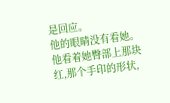是回应。
他的眼睛没有看她。
他看着她臀部上那块红,那个手印的形状,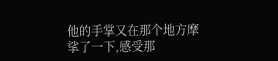他的手掌又在那个地方摩挲了一下,感受那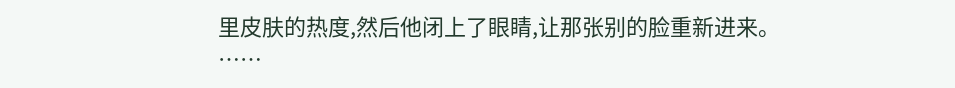里皮肤的热度,然后他闭上了眼睛,让那张别的脸重新进来。
……